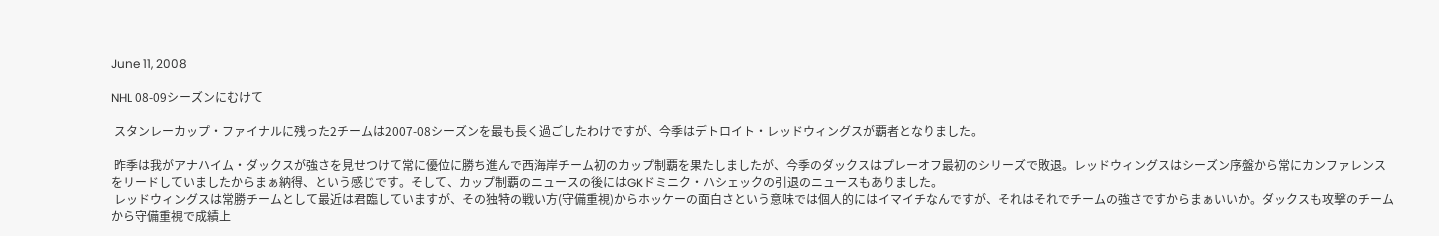June 11, 2008

NHL 08-09シーズンにむけて

 スタンレーカップ・ファイナルに残った2チームは2007-08シーズンを最も長く過ごしたわけですが、今季はデトロイト・レッドウィングスが覇者となりました。

 昨季は我がアナハイム・ダックスが強さを見せつけて常に優位に勝ち進んで西海岸チーム初のカップ制覇を果たしましたが、今季のダックスはプレーオフ最初のシリーズで敗退。レッドウィングスはシーズン序盤から常にカンファレンスをリードしていましたからまぁ納得、という感じです。そして、カップ制覇のニュースの後にはGKドミニク・ハシェックの引退のニュースもありました。
 レッドウィングスは常勝チームとして最近は君臨していますが、その独特の戦い方(守備重視)からホッケーの面白さという意味では個人的にはイマイチなんですが、それはそれでチームの強さですからまぁいいか。ダックスも攻撃のチームから守備重視で成績上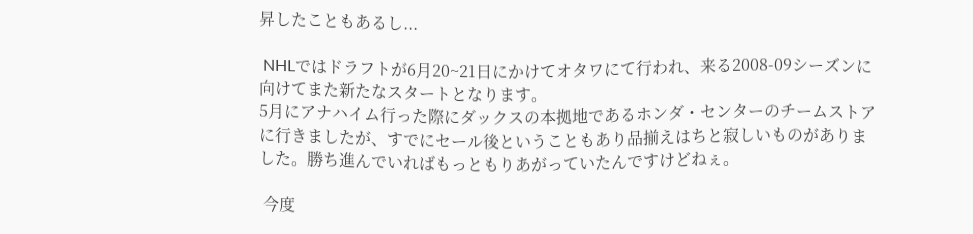昇したこともあるし...

 NHLではドラフトが6月20~21日にかけてオタワにて行われ、来る2008-09シーズンに向けてまた新たなスタートとなります。
5月にアナハイム行った際にダックスの本拠地であるホンダ・センターのチームストアに行きましたが、すでにセール後ということもあり品揃えはちと寂しいものがありました。勝ち進んでいればもっともりあがっていたんですけどねぇ。

 今度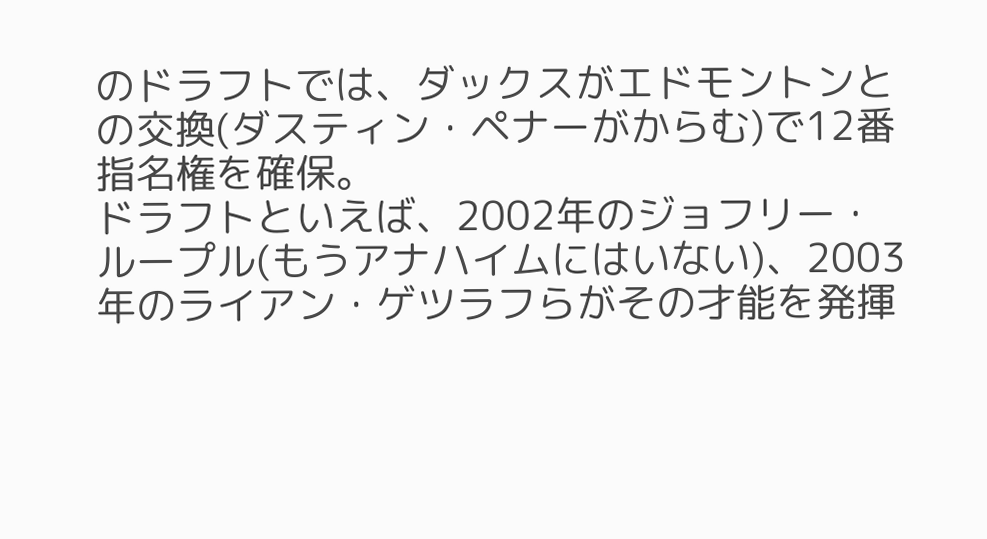のドラフトでは、ダックスがエドモントンとの交換(ダスティン・ペナーがからむ)で12番指名権を確保。
ドラフトといえば、2002年のジョフリー・ループル(もうアナハイムにはいない)、2003年のライアン・ゲツラフらがその才能を発揮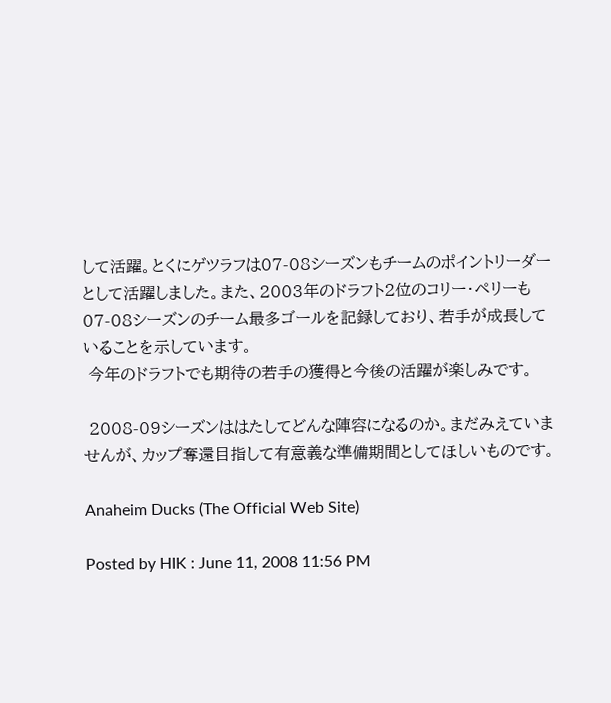して活躍。とくにゲツラフは07-08シーズンもチームのポイントリーダーとして活躍しました。また、2003年のドラフト2位のコリー・ペリーも07-08シーズンのチーム最多ゴールを記録しており、若手が成長していることを示しています。
 今年のドラフトでも期待の若手の獲得と今後の活躍が楽しみです。

 2008-09シーズンははたしてどんな陣容になるのか。まだみえていませんが、カップ奪還目指して有意義な準備期間としてほしいものです。

Anaheim Ducks (The Official Web Site)

Posted by HIK : June 11, 2008 11:56 PM